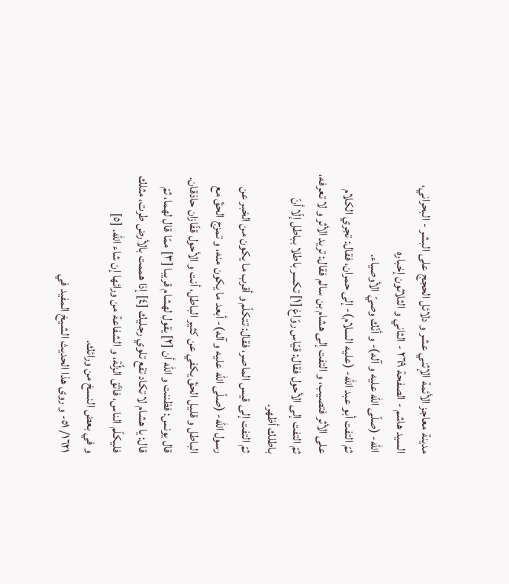مدينة معاجز الأئمة الإثني عشر و دلائل الحجج على البشر - البحراني، السيد هاشم - الصفحة ٢٦٩ - الثاني و الثلاثون إخباره
اللّه- (صلّى اللّه عليه و آله)- و أنّك وصيّ الأوصياء.
ثمّ التفت أبو عبد اللّه- (عليه السلام)- إلى حمران، فقال: تجري الكلام على الأثر فتصيب، و التفت إلى هشام بن سالم فقال: تريد الأثر و لا تعرفه، ثمّ التفت إلى الأحول فقال: قيّاس روّاغ [١] تكسر باطلا بباطل إلّا أنّ باطلك أظهر.
ثمّ التفت إلى قيس الماصر، فقال: تتكلّم و أقرب ما يكون من الخبر عن رسول اللّه- (صلّى اللّه عليه و آله)- أبعد ما يكون منه، و تمزج الحقّ مع الباطل و قليل الحقّ يكفي عن كثير الباطل، أنت و الأحول قفّازان حاذقان.
قال يونس: فظننت و اللّه أن [٢] يقول لهشام قريبا [٣] ممّا قال لهما، ثمّ قال: يا هشام لا تكاد تقع تلوي رجليك [٤] إذا هممت بالأرض طرت، مثلك فليكلّم الناس، فاتّق الزلّة، و الشفاعة من ورائها إن شاء اللّه. [٥]
و في بعض النسخ من ورائك.
١٦٢١/ ٥١- و روى هذا الحديث الشيخ المفيد في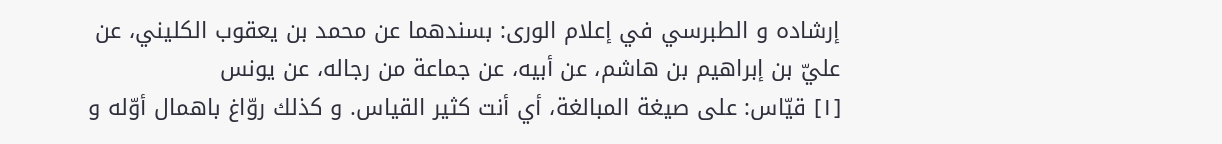إرشاده و الطبرسي في إعلام الورى: بسندهما عن محمد بن يعقوب الكليني، عن عليّ بن إبراهيم بن هاشم، عن أبيه، عن جماعة من رجاله، عن يونس
[١] قيّاس: على صيغة المبالغة، أي أنت كثير القياس. و كذلك روّاغ باهمال أوّله و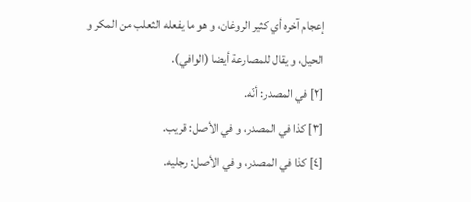إعجام آخره أي كثير الروغان، و هو ما يفعله الثعلب من المكر و الحيل، و يقال للمصارعة أيضا (الوافي).
[٢] في المصدر: أنّه.
[٣] كذا في المصدر، و في الأصل: قريب.
[٤] كذا في المصدر، و في الأصل: رجليه.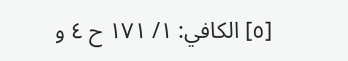[٥] الكافي: ١/ ١٧١ ح ٤ و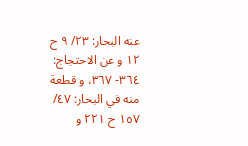عنه البحار: ٢٣/ ٩ ح ١٢ و عن الاحتجاج: ٣٦٤- ٣٦٧، و قطعة منه في البحار: ٤٧/ ١٥٧ ح ٢٢١ و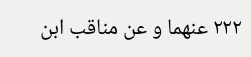٢٢٢ عنهما و عن مناقب ابن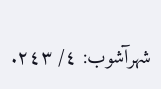شهرآشوب: ٤/ ٢٤٣.